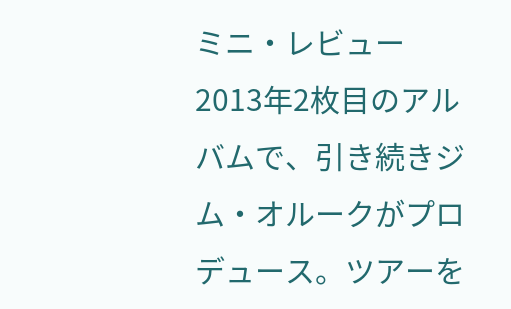ミニ・レビュー
2013年2枚目のアルバムで、引き続きジム・オルークがプロデュース。ツアーを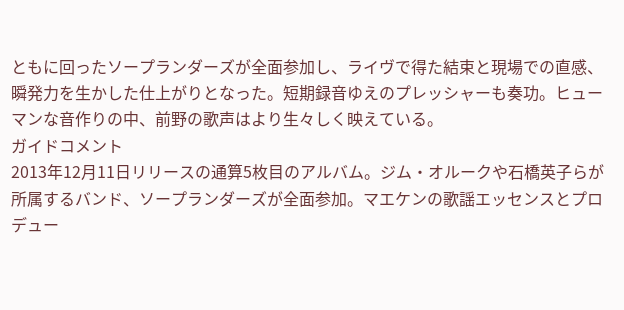ともに回ったソープランダーズが全面参加し、ライヴで得た結束と現場での直感、瞬発力を生かした仕上がりとなった。短期録音ゆえのプレッシャーも奏功。ヒューマンな音作りの中、前野の歌声はより生々しく映えている。
ガイドコメント
2013年12月11日リリースの通算5枚目のアルバム。ジム・オルークや石橋英子らが所属するバンド、ソープランダーズが全面参加。マエケンの歌謡エッセンスとプロデュー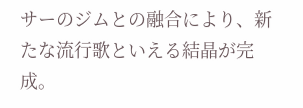サーのジムとの融合により、新たな流行歌といえる結晶が完成。